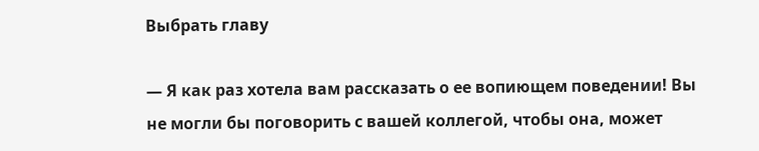Выбрать главу

— Я как раз хотела вам рассказать о ее вопиющем поведении! Вы не могли бы поговорить с вашей коллегой, чтобы она, может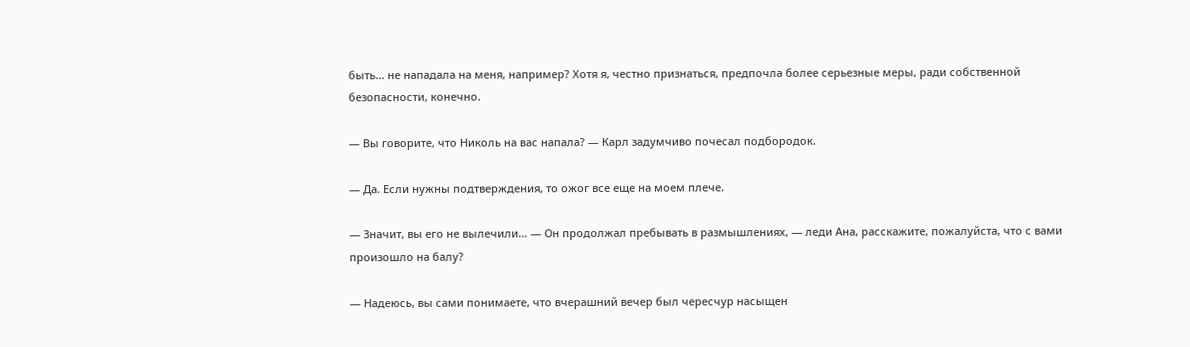быть… не нападала на меня, например? Хотя я, честно признаться, предпочла более серьезные меры, ради собственной безопасности, конечно.

— Вы говорите, что Николь на вас напала? — Карл задумчиво почесал подбородок.

— Да. Если нужны подтверждения, то ожог все еще на моем плече.

— Значит, вы его не вылечили… — Он продолжал пребывать в размышлениях, — леди Ана, расскажите, пожалуйста, что с вами произошло на балу?

— Надеюсь, вы сами понимаете, что вчерашний вечер был чересчур насыщен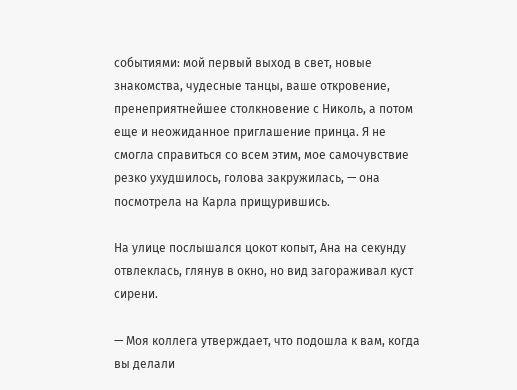событиями: мой первый выход в свет, новые знакомства, чудесные танцы, ваше откровение, пренеприятнейшее столкновение с Николь, а потом еще и неожиданное приглашение принца. Я не смогла справиться со всем этим, мое самочувствие резко ухудшилось, голова закружилась, — она посмотрела на Карла прищурившись.

На улице послышался цокот копыт, Ана на секунду отвлеклась, глянув в окно, но вид загораживал куст сирени.

— Моя коллега утверждает, что подошла к вам, когда вы делали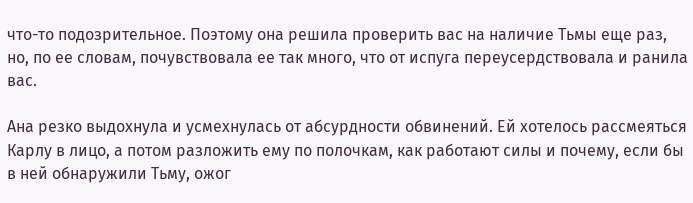что-то подозрительное. Поэтому она решила проверить вас на наличие Тьмы еще раз, но, по ее словам, почувствовала ее так много, что от испуга переусердствовала и ранила вас.

Ана резко выдохнула и усмехнулась от абсурдности обвинений. Ей хотелось рассмеяться Карлу в лицо, а потом разложить ему по полочкам, как работают силы и почему, если бы в ней обнаружили Тьму, ожог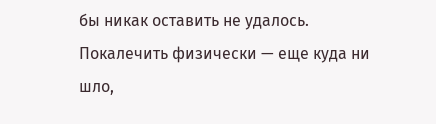бы никак оставить не удалось. Покалечить физически — еще куда ни шло,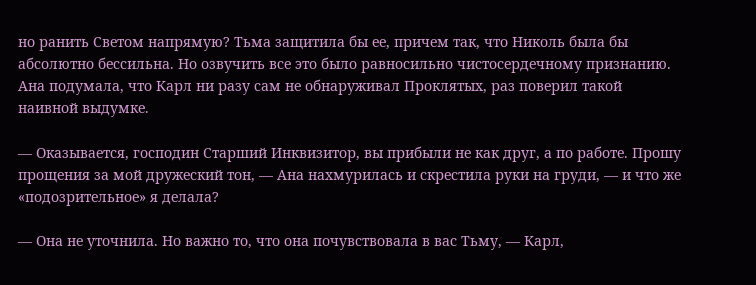но ранить Светом напрямую? Тьма защитила бы ее, причем так, что Николь была бы абсолютно бессильна. Но озвучить все это было равносильно чистосердечному признанию. Ана подумала, что Карл ни разу сам не обнаруживал Проклятых, раз поверил такой наивной выдумке.

— Оказывается, господин Старший Инквизитор, вы прибыли не как друг, а по работе. Прошу прощения за мой дружеский тон, — Ана нахмурилась и скрестила руки на груди, — и что же «подозрительное» я делала?

— Она не уточнила. Но важно то, что она почувствовала в вас Тьму, — Карл,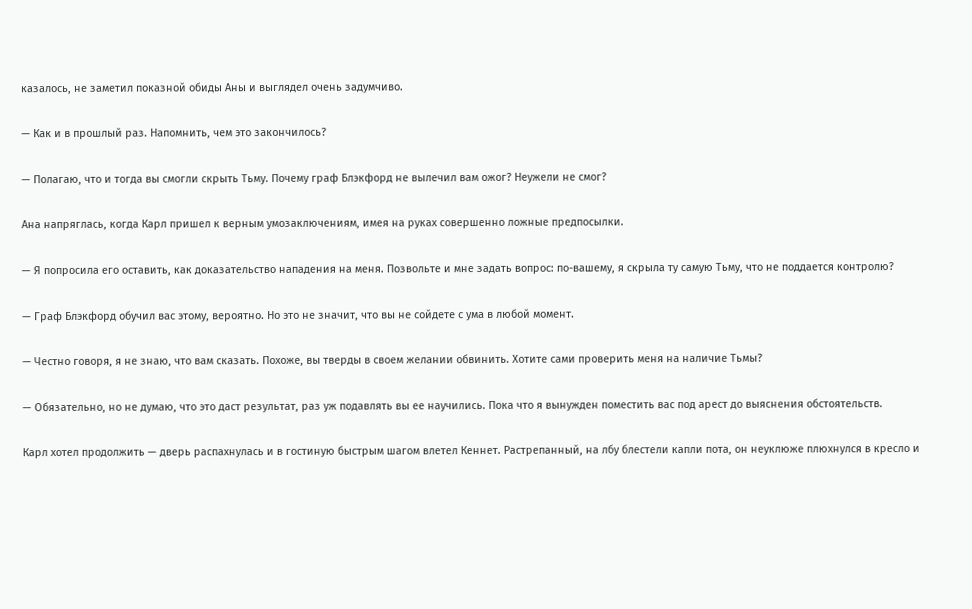казалось, не заметил показной обиды Аны и выглядел очень задумчиво.

— Как и в прошлый раз. Напомнить, чем это закончилось?

— Полагаю, что и тогда вы смогли скрыть Тьму. Почему граф Блэкфорд не вылечил вам ожог? Неужели не смог?

Ана напряглась, когда Карл пришел к верным умозаключениям, имея на руках совершенно ложные предпосылки.

— Я попросила его оставить, как доказательство нападения на меня. Позвольте и мне задать вопрос: по-вашему, я скрыла ту самую Тьму, что не поддается контролю?

— Граф Блэкфорд обучил вас этому, вероятно. Но это не значит, что вы не сойдете с ума в любой момент.

— Честно говоря, я не знаю, что вам сказать. Похоже, вы тверды в своем желании обвинить. Хотите сами проверить меня на наличие Тьмы?

— Обязательно, но не думаю, что это даст результат, раз уж подавлять вы ее научились. Пока что я вынужден поместить вас под арест до выяснения обстоятельств.

Карл хотел продолжить — дверь распахнулась и в гостиную быстрым шагом влетел Кеннет. Растрепанный, на лбу блестели капли пота, он неуклюже плюхнулся в кресло и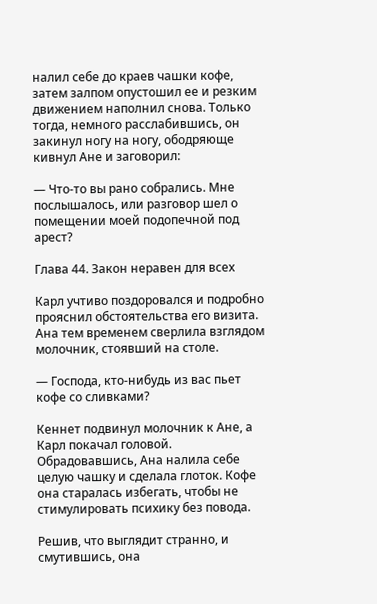налил себе до краев чашки кофе, затем залпом опустошил ее и резким движением наполнил снова. Только тогда, немного расслабившись, он закинул ногу на ногу, ободряюще кивнул Ане и заговорил:

— Что-то вы рано собрались. Мне послышалось, или разговор шел о помещении моей подопечной под арест?

Глава 44. Закон неравен для всех

Карл учтиво поздоровался и подробно прояснил обстоятельства его визита. Ана тем временем сверлила взглядом молочник, стоявший на столе.

— Господа, кто-нибудь из вас пьет кофе со сливками?

Кеннет подвинул молочник к Ане, а Карл покачал головой. Обрадовавшись, Ана налила себе целую чашку и сделала глоток. Кофе она старалась избегать, чтобы не стимулировать психику без повода.

Решив, что выглядит странно, и смутившись, она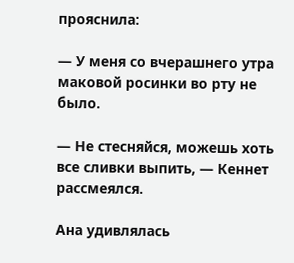прояснила:

— У меня со вчерашнего утра маковой росинки во рту не было.

— Не стесняйся, можешь хоть все сливки выпить, — Кеннет рассмеялся.

Ана удивлялась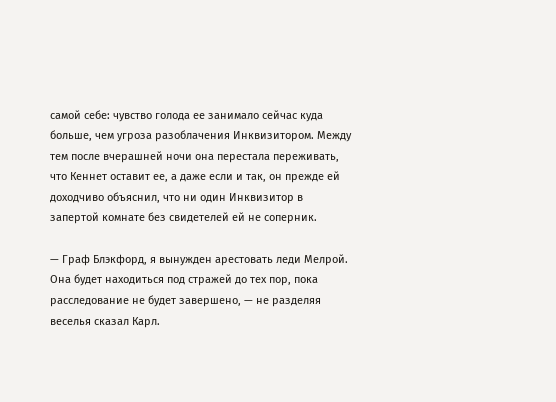самой себе: чувство голода ее занимало сейчас куда больше, чем угроза разоблачения Инквизитором. Между тем после вчерашней ночи она перестала переживать, что Кеннет оставит ее, а даже если и так, он прежде ей доходчиво объяснил, что ни один Инквизитор в запертой комнате без свидетелей ей не соперник.

— Граф Блэкфорд, я вынужден арестовать леди Мелрой. Она будет находиться под стражей до тех пор, пока расследование не будет завершено, — не разделяя веселья сказал Карл.